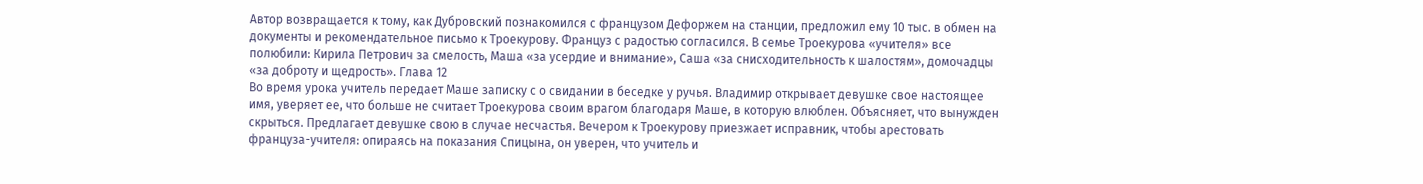Автор возвращается к тому, как Дубровский познакомился с французом Дефоржем на станции, предложил ему 10 тыс. в обмен на документы и рекомендательное письмо к Троекурову. Француз с радостью согласился. В семье Троекурова «учителя» все полюбили: Кирила Петрович за смелость, Маша «за усердие и внимание», Саша «за снисходительность к шалостям», домочадцы «за доброту и щедрость». Глава 12
Во время урока учитель передает Маше записку с о свидании в беседке у ручья. Владимир открывает девушке свое настоящее имя, уверяет ее, что больше не считает Троекурова своим врагом благодаря Маше, в которую влюблен. Объясняет, что вынужден скрыться. Предлагает девушке свою в случае несчастья. Вечером к Троекурову приезжает исправник, чтобы арестовать француза-учителя: опираясь на показания Спицына, он уверен, что учитель и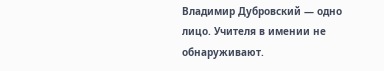Владимир Дубровский — одно лицо. Учителя в имении не обнаруживают.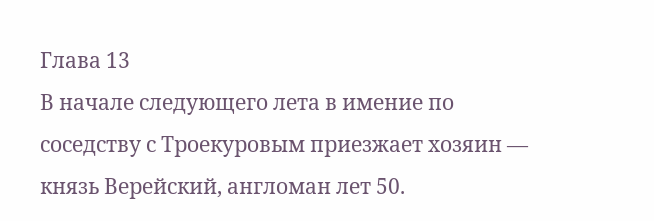Глава 13
В начале следующего лета в имение по соседству с Троекуровым приезжает хозяин — князь Верейский, англоман лет 50.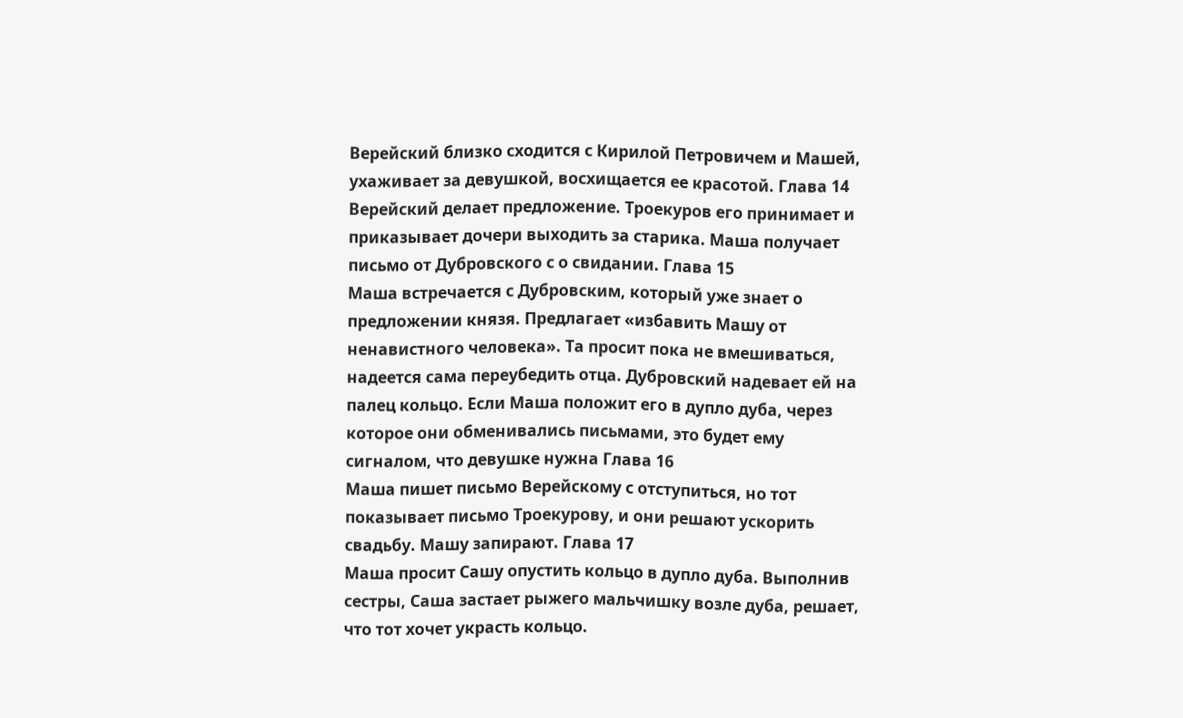Верейский близко сходится с Кирилой Петровичем и Машей, ухаживает за девушкой, восхищается ее красотой. Глава 14
Верейский делает предложение. Троекуров его принимает и приказывает дочери выходить за старика. Маша получает письмо от Дубровского с о свидании. Глава 15
Маша встречается с Дубровским, который уже знает о предложении князя. Предлагает «избавить Машу от ненавистного человека». Та просит пока не вмешиваться, надеется сама переубедить отца. Дубровский надевает ей на палец кольцо. Если Маша положит его в дупло дуба, через которое они обменивались письмами, это будет ему сигналом, что девушке нужна Глава 16
Маша пишет письмо Верейскому с отступиться, но тот показывает письмо Троекурову, и они решают ускорить свадьбу. Машу запирают. Глава 17
Маша просит Сашу опустить кольцо в дупло дуба. Выполнив сестры, Саша застает рыжего мальчишку возле дуба, решает, что тот хочет украсть кольцо.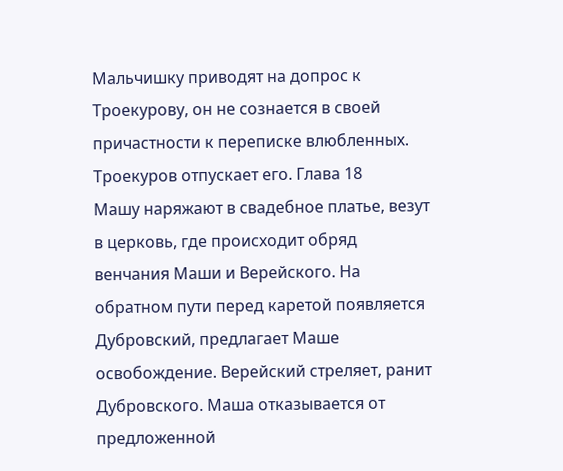Мальчишку приводят на допрос к Троекурову, он не сознается в своей причастности к переписке влюбленных. Троекуров отпускает его. Глава 18
Машу наряжают в свадебное платье, везут в церковь, где происходит обряд венчания Маши и Верейского. На обратном пути перед каретой появляется Дубровский, предлагает Маше освобождение. Верейский стреляет, ранит Дубровского. Маша отказывается от предложенной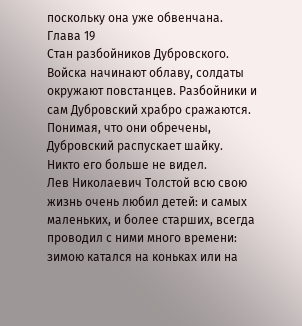поскольку она уже обвенчана. Глава 19
Стан разбойников Дубровского. Войска начинают облаву, солдаты окружают повстанцев. Разбойники и сам Дубровский храбро сражаются. Понимая, что они обречены, Дубровский распускает шайку. Никто его больше не видел.
Лев Николаевич Толстой всю свою жизнь очень любил детей: и самых маленьких, и более старших, всегда проводил с ними много времени: зимою катался на коньках или на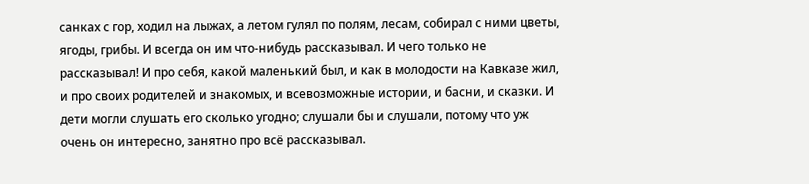санках с гор, ходил на лыжах, а летом гулял по полям, лесам, собирал с ними цветы, ягоды, грибы. И всегда он им что-нибудь рассказывал. И чего только не рассказывал! И про себя, какой маленький был, и как в молодости на Кавказе жил, и про своих родителей и знакомых, и всевозможные истории, и басни, и сказки. И дети могли слушать его сколько угодно; слушали бы и слушали, потому что уж очень он интересно, занятно про всё рассказывал.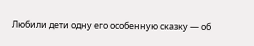Любили дети одну его особенную сказку — об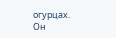огурцах.
Он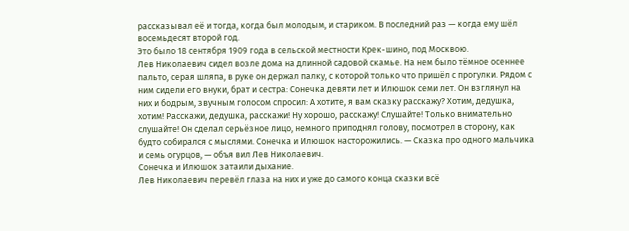рассказывал её и тогда, когда был молодым, и стариком. В последний раз — когда ему шёл восемьдесят второй год.
Это было 18 сентября 1909 года в сельской местности Крек-шино, под Москвою.
Лев Николаевич сидел возле дома на длинной садовой скамье. На нем было тёмное осеннее пальто, серая шляпа, в руке он держал палку, с которой только что пришёл с прогулки. Рядом с ним сидели его внуки, брат и сестра: Сонечка девяти лет и Илюшок семи лет. Он взглянул на них и бодрым, звучным голосом спросил: А хотите, я вам сказку расскажу? Хотим, дедушка, хотим! Расскажи, дедушка, расскажи! Ну хорошо, расскажу! Слушайте! Только внимательно слушайте! Он сделал серьёзное лицо, немного приподнял голову, посмотрел в сторону, как будто собирался с мыслями. Сонечка и Илюшок насторожились. — Сказка про одного мальчика и семь огурцов, — объя вил Лев Николаевич.
Сонечка и Илюшок затаили дыхание.
Лев Николаевич перевёл глаза на них и уже до самого конца сказки всё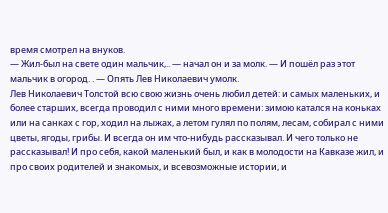время смотрел на внуков.
— Жил-был на свете один мальчик,.. — начал он и за молк. — И пошёл раз этот мальчик в огород. . — Опять Лев Николаевич умолк.
Лев Николаевич Толстой всю свою жизнь очень любил детей: и самых маленьких, и более старших, всегда проводил с ними много времени: зимою катался на коньках или на санках с гор, ходил на лыжах, а летом гулял по полям, лесам, собирал с ними цветы, ягоды, грибы. И всегда он им что-нибудь рассказывал. И чего только не рассказывал! И про себя, какой маленький был, и как в молодости на Кавказе жил, и про своих родителей и знакомых, и всевозможные истории, и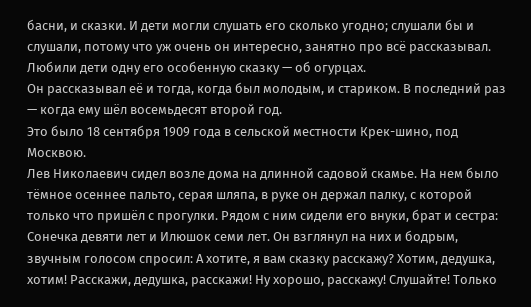басни, и сказки. И дети могли слушать его сколько угодно; слушали бы и слушали, потому что уж очень он интересно, занятно про всё рассказывал.
Любили дети одну его особенную сказку — об огурцах.
Он рассказывал её и тогда, когда был молодым, и стариком. В последний раз — когда ему шёл восемьдесят второй год.
Это было 18 сентября 1909 года в сельской местности Крек-шино, под Москвою.
Лев Николаевич сидел возле дома на длинной садовой скамье. На нем было тёмное осеннее пальто, серая шляпа, в руке он держал палку, с которой только что пришёл с прогулки. Рядом с ним сидели его внуки, брат и сестра: Сонечка девяти лет и Илюшок семи лет. Он взглянул на них и бодрым, звучным голосом спросил: А хотите, я вам сказку расскажу? Хотим, дедушка, хотим! Расскажи, дедушка, расскажи! Ну хорошо, расскажу! Слушайте! Только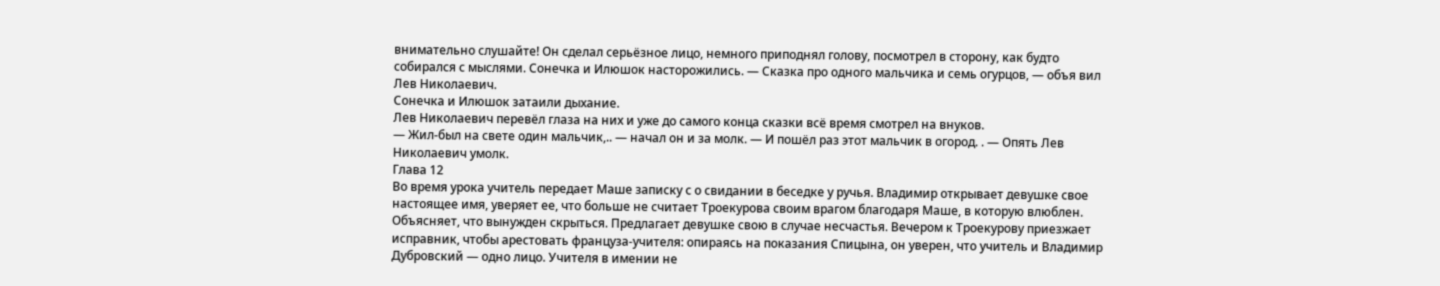внимательно слушайте! Он сделал серьёзное лицо, немного приподнял голову, посмотрел в сторону, как будто собирался с мыслями. Сонечка и Илюшок насторожились. — Сказка про одного мальчика и семь огурцов, — объя вил Лев Николаевич.
Сонечка и Илюшок затаили дыхание.
Лев Николаевич перевёл глаза на них и уже до самого конца сказки всё время смотрел на внуков.
— Жил-был на свете один мальчик,.. — начал он и за молк. — И пошёл раз этот мальчик в огород. . — Опять Лев Николаевич умолк.
Глава 12
Во время урока учитель передает Маше записку с о свидании в беседке у ручья. Владимир открывает девушке свое настоящее имя, уверяет ее, что больше не считает Троекурова своим врагом благодаря Маше, в которую влюблен. Объясняет, что вынужден скрыться. Предлагает девушке свою в случае несчастья. Вечером к Троекурову приезжает исправник, чтобы арестовать француза-учителя: опираясь на показания Спицына, он уверен, что учитель и Владимир Дубровский — одно лицо. Учителя в имении не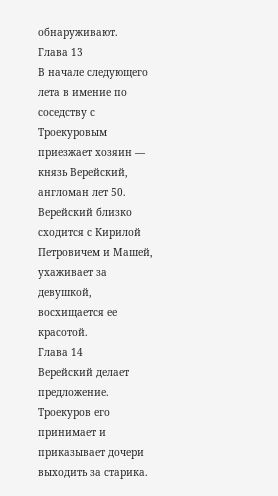обнаруживают.
Глава 13
В начале следующего лета в имение по соседству с Троекуровым приезжает хозяин — князь Верейский, англоман лет 50. Верейский близко сходится с Кирилой Петровичем и Машей, ухаживает за девушкой, восхищается ее красотой.
Глава 14
Верейский делает предложение. Троекуров его принимает и приказывает дочери выходить за старика.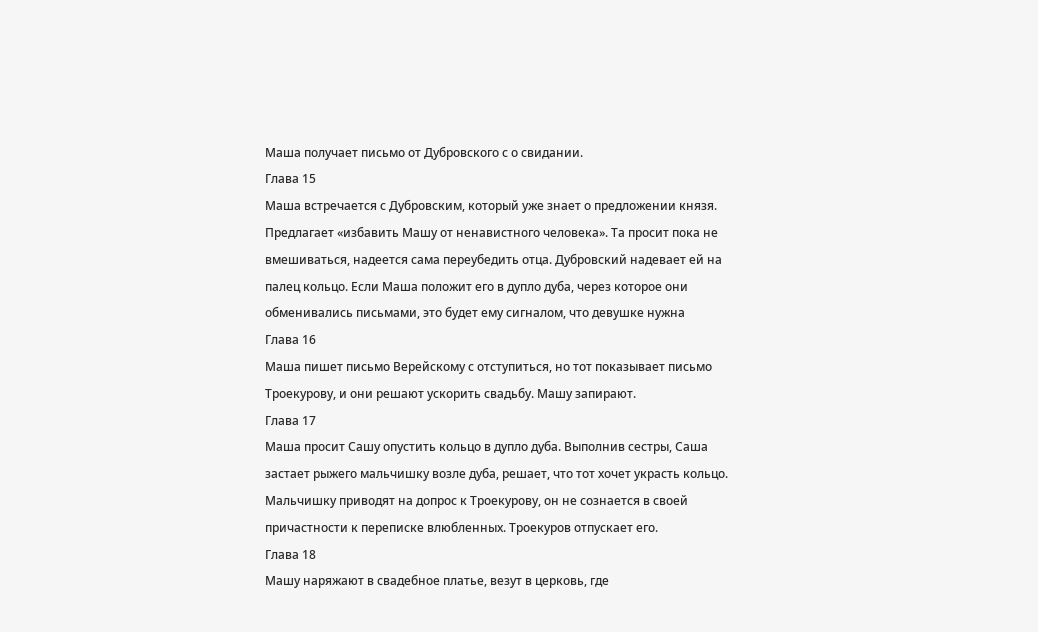Маша получает письмо от Дубровского с о свидании.
Глава 15
Маша встречается с Дубровским, который уже знает о предложении князя. Предлагает «избавить Машу от ненавистного человека». Та просит пока не вмешиваться, надеется сама переубедить отца. Дубровский надевает ей на палец кольцо. Если Маша положит его в дупло дуба, через которое они обменивались письмами, это будет ему сигналом, что девушке нужна
Глава 16
Маша пишет письмо Верейскому с отступиться, но тот показывает письмо Троекурову, и они решают ускорить свадьбу. Машу запирают.
Глава 17
Маша просит Сашу опустить кольцо в дупло дуба. Выполнив сестры, Саша застает рыжего мальчишку возле дуба, решает, что тот хочет украсть кольцо. Мальчишку приводят на допрос к Троекурову, он не сознается в своей причастности к переписке влюбленных. Троекуров отпускает его.
Глава 18
Машу наряжают в свадебное платье, везут в церковь, где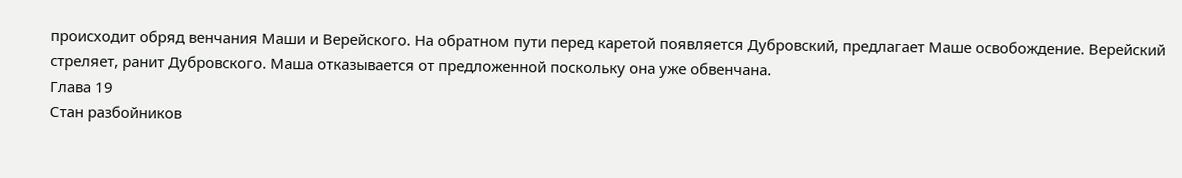происходит обряд венчания Маши и Верейского. На обратном пути перед каретой появляется Дубровский, предлагает Маше освобождение. Верейский стреляет, ранит Дубровского. Маша отказывается от предложенной поскольку она уже обвенчана.
Глава 19
Стан разбойников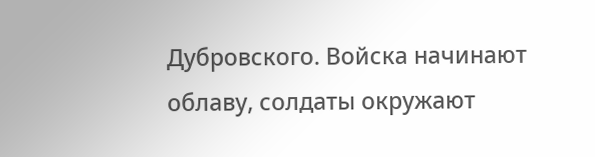Дубровского. Войска начинают облаву, солдаты окружают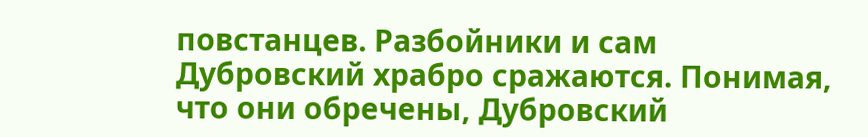повстанцев. Разбойники и сам Дубровский храбро сражаются. Понимая, что они обречены, Дубровский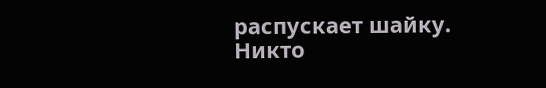распускает шайку. Никто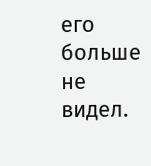его больше не видел.